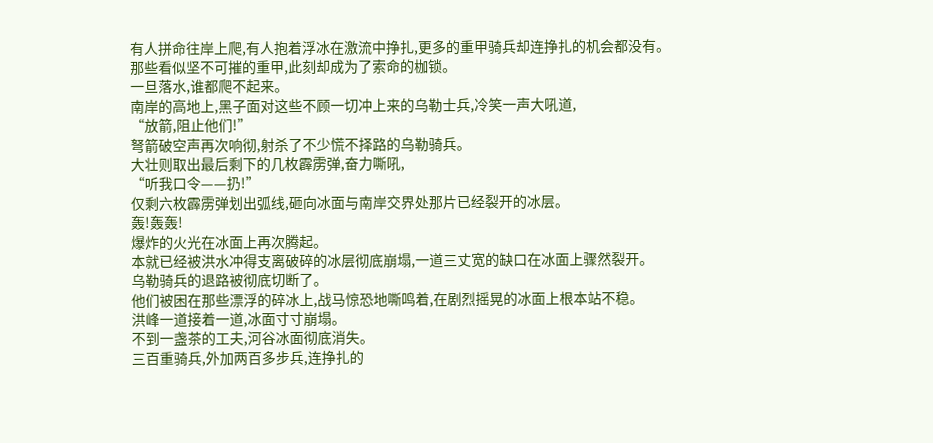有人拼命往岸上爬,有人抱着浮冰在激流中挣扎,更多的重甲骑兵却连挣扎的机会都没有。
那些看似坚不可摧的重甲,此刻却成为了索命的枷锁。
一旦落水,谁都爬不起来。
南岸的高地上,黑子面对这些不顾一切冲上来的乌勒士兵,冷笑一声大吼道,
“放箭,阻止他们!”
弩箭破空声再次响彻,射杀了不少慌不择路的乌勒骑兵。
大壮则取出最后剩下的几枚霹雳弹,奋力嘶吼,
“听我口令——扔!”
仅剩六枚霹雳弹划出弧线,砸向冰面与南岸交界处那片已经裂开的冰层。
轰!轰轰!
爆炸的火光在冰面上再次腾起。
本就已经被洪水冲得支离破碎的冰层彻底崩塌,一道三丈宽的缺口在冰面上骤然裂开。
乌勒骑兵的退路被彻底切断了。
他们被困在那些漂浮的碎冰上,战马惊恐地嘶鸣着,在剧烈摇晃的冰面上根本站不稳。
洪峰一道接着一道,冰面寸寸崩塌。
不到一盏茶的工夫,河谷冰面彻底消失。
三百重骑兵,外加两百多步兵,连挣扎的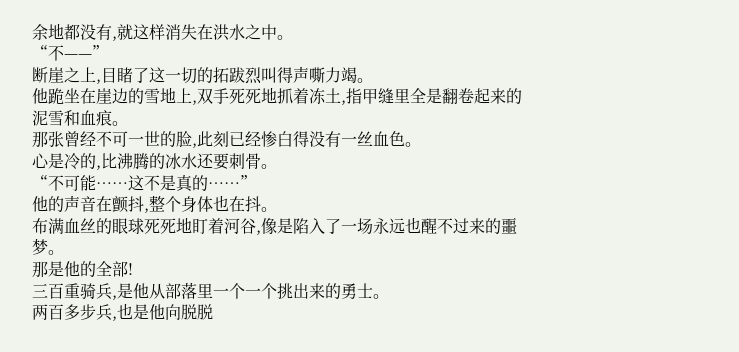余地都没有,就这样消失在洪水之中。
“不——”
断崖之上,目睹了这一切的拓跋烈叫得声嘶力竭。
他跪坐在崖边的雪地上,双手死死地抓着冻土,指甲缝里全是翻卷起来的泥雪和血痕。
那张曾经不可一世的脸,此刻已经惨白得没有一丝血色。
心是冷的,比沸腾的冰水还要刺骨。
“不可能……这不是真的……”
他的声音在颤抖,整个身体也在抖。
布满血丝的眼球死死地盯着河谷,像是陷入了一场永远也醒不过来的噩梦。
那是他的全部!
三百重骑兵,是他从部落里一个一个挑出来的勇士。
两百多步兵,也是他向脱脱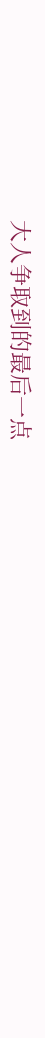大人争取到的最后一点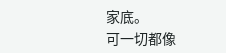家底。
可一切都像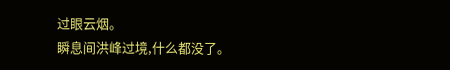过眼云烟。
瞬息间洪峰过境,什么都没了。